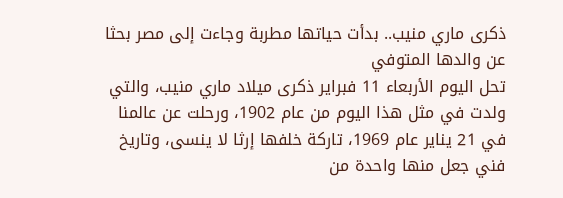ذكرى ماري منيب.. بدأت حياتها مطربة وجاءت إلى مصر بحثا عن والدها المتوفي
تحل اليوم الأربعاء 11 فبراير ذكرى ميلاد ماري منيب، والتي ولدت في مثل هذا اليوم من عام 1902، ورحلت عن عالمنا في 21 يناير عام 1969، تاركة خلفها إرثا لا ينسى، وتاريخ فني جعل منها واحدة من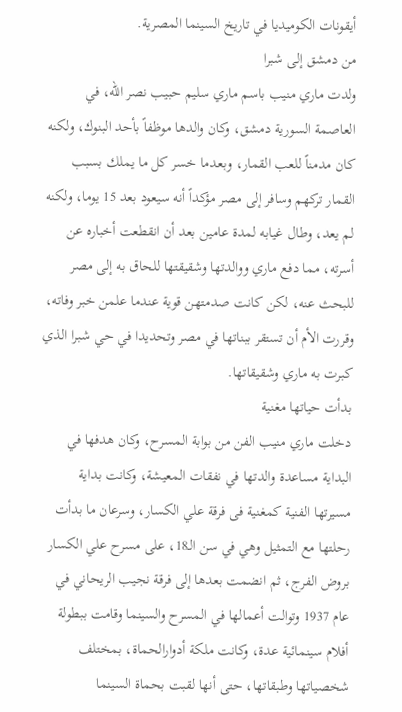أيقونات الكوميديا في تاريخ السينما المصرية.
من دمشق إلى شبرا
ولدت ماري منيب باسم ماري سليم حبيب نصر الله، في العاصمة السورية دمشق، وكان والدها موظفاً بأحد البنوك، ولكنه كان مدمناً للعب القمار، وبعدما خسر كل ما يملك بسبب القمار تركهم وسافر إلى مصر مؤكداً أنه سيعود بعد 15 يوما، ولكنه لم يعد، وطال غيابه لمدة عامين بعد أن انقطعت أخباره عن أسرته، مما دفع ماري ووالدتها وشقيقتها للحاق به إلى مصر للبحث عنه، لكن كانت صدمتهن قوية عندما علمن خبر وفاته، وقررت الأم أن تستقر ببناتها في مصر وتحديدا في حي شبرا الذي كبرت به ماري وشقيقاتها.
بدأت حياتها مغنية
دخلت ماري منيب الفن من بوابة المسرح، وكان هدفها في البداية مساعدة والدتها في نفقات المعيشة، وكانت بداية مسيرتها الفنية كمغنية فى فرقة علي الكسار، وسرعان ما بدأت رحلتها مع التمثيل وهي في سن الـ18، على مسرح علي الكسار بروض الفرج، ثم انضمت بعدها إلى فرقة نجيب الريحاني في عام 1937 وتوالت أعمالها في المسرح والسينما وقامت ببطولة أفلام سينمائية عدة، وكانت ملكة أدوارالحماة، بمختلف شخصياتها وطبقاتها، حتى أنها لقبت بحماة السينما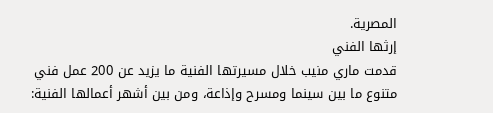المصرية.
إرثها الفني
قدمت ماري منيب خلال مسيرتها الفنية ما يزيد عن 200 عمل فني متنوع ما بين سينما ومسرح وإذاعة، ومن بين أشهر أعمالها الفنية: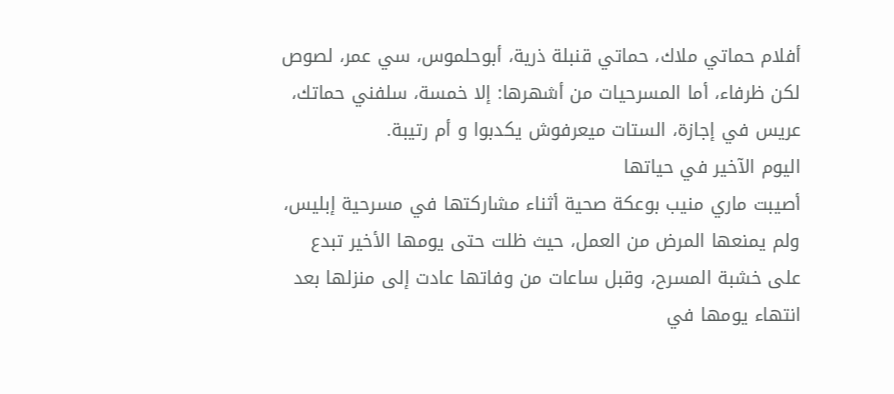أفلام حماتي ملاك، حماتي قنبلة ذرية، أبوحلموس، سي عمر، لصوص لكن ظرفاء، أما المسرحيات من أشهرها: إلا خمسة، سلفني حماتك، عريس في إجازة، الستات ميعرفوش يكدبوا و أم رتيبة.
اليوم الآخير في حياتها
أصيبت ماري منيب بوعكة صحية أثناء مشاركتها في مسرحية إبليس، ولم يمنعها المرض من العمل، حيث ظلت حتى يومها الأخير تبدع على خشبة المسرح، وقبل ساعات من وفاتها عادت إلى منزلها بعد انتهاء يومها في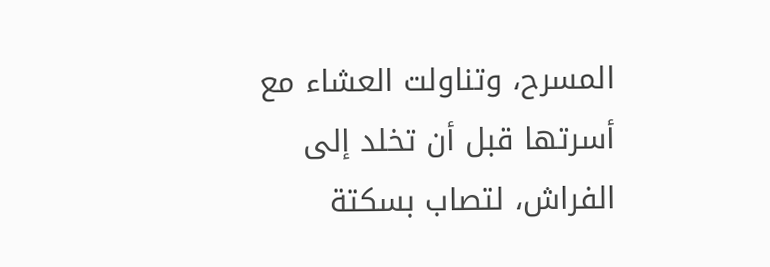المسرح، وتناولت العشاء مع أسرتها قبل أن تخلد إلى الفراش، لتصاب بسكتة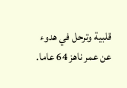قلبية وترحل في هدوء عن عمر ناهز 64 عاما.